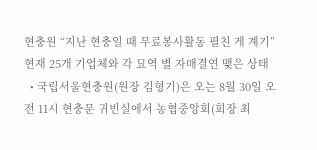현충원 “지난 현충일 때 무료봉사활동 펼친 게 계기”현재 25개 기업체와 각 묘역 별 자매결연 맺은 상태
  • 국립서울현충원(원장 김형기)은 오는 8월 30일 오전 11시 현충문 귀빈실에서 농협중앙회(회장 최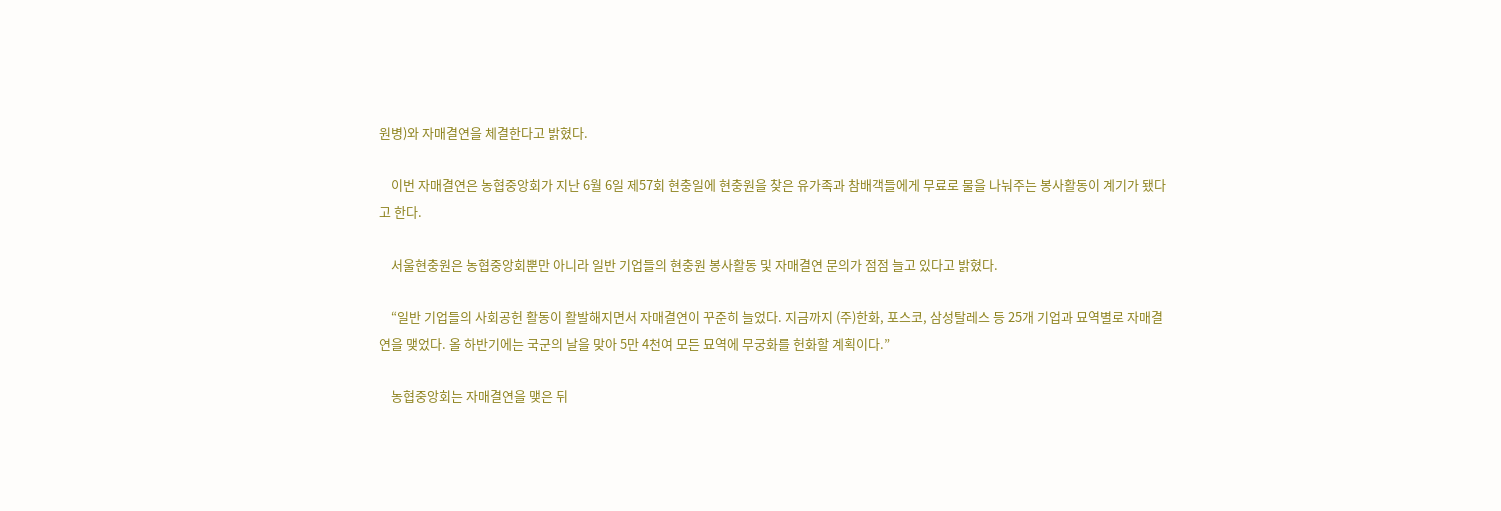원병)와 자매결연을 체결한다고 밝혔다.

    이번 자매결연은 농협중앙회가 지난 6월 6일 제57회 현충일에 현충원을 찾은 유가족과 참배객들에게 무료로 물을 나눠주는 봉사활동이 계기가 됐다고 한다.

    서울현충원은 농협중앙회뿐만 아니라 일반 기업들의 현충원 봉사활동 및 자매결연 문의가 점점 늘고 있다고 밝혔다.

    “일반 기업들의 사회공헌 활동이 활발해지면서 자매결연이 꾸준히 늘었다. 지금까지 (주)한화, 포스코, 삼성탈레스 등 25개 기업과 묘역별로 자매결연을 맺었다. 올 하반기에는 국군의 날을 맞아 5만 4천여 모든 묘역에 무궁화를 헌화할 계획이다.”

    농협중앙회는 자매결연을 맺은 뒤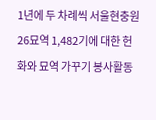1년에 두 차례씩 서울현충원 26묘역 1,482기에 대한 헌화와 묘역 가꾸기 봉사활동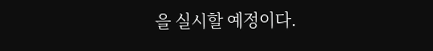을 실시할 예정이다.